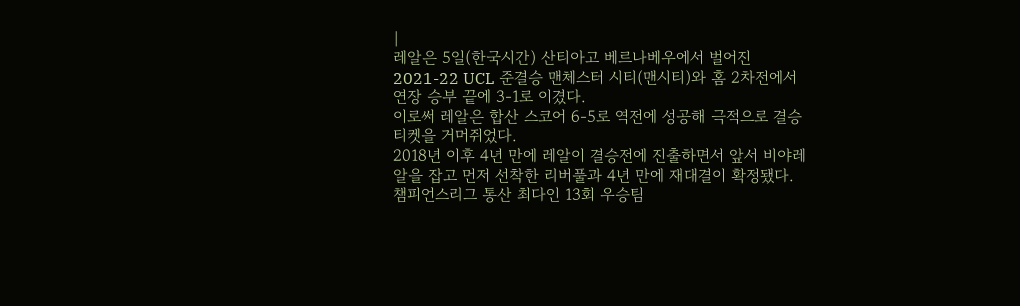|
레알은 5일(한국시간) 산티아고 베르나베우에서 벌어진 2021-22 UCL 준결승 맨체스터 시티(맨시티)와 홈 2차전에서 연장 승부 끝에 3-1로 이겼다.
이로써 레알은 합산 스코어 6-5로 역전에 성공해 극적으로 결승 티켓을 거머쥐었다.
2018년 이후 4년 만에 레알이 결승전에 진출하면서 앞서 비야레알을 잡고 먼저 선착한 리버풀과 4년 만에 재대결이 확정됐다. 챔피언스리그 통산 최다인 13회 우승팀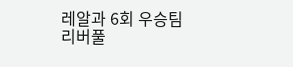레알과 6회 우승팀 리버풀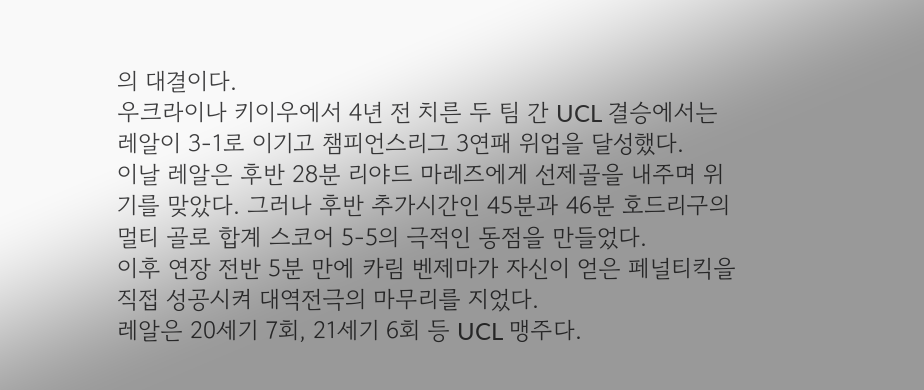의 대결이다.
우크라이나 키이우에서 4년 전 치른 두 팀 간 UCL 결승에서는 레알이 3-1로 이기고 챔피언스리그 3연패 위업을 달성했다.
이날 레알은 후반 28분 리야드 마레즈에게 선제골을 내주며 위기를 맞았다. 그러나 후반 추가시간인 45분과 46분 호드리구의 멀티 골로 합계 스코어 5-5의 극적인 동점을 만들었다.
이후 연장 전반 5분 만에 카림 벤제마가 자신이 얻은 페널티킥을 직접 성공시켜 대역전극의 마무리를 지었다.
레알은 20세기 7회, 21세기 6회 등 UCL 맹주다.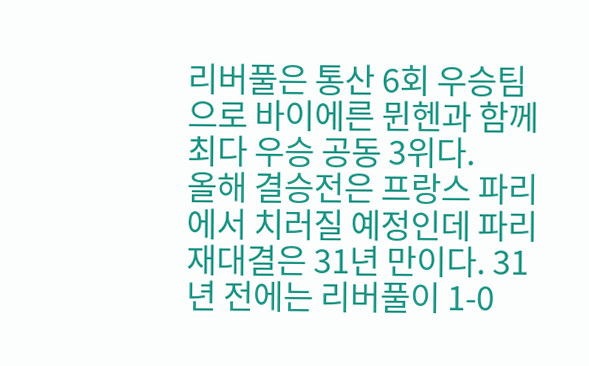리버풀은 통산 6회 우승팀으로 바이에른 뮌헨과 함께 최다 우승 공동 3위다.
올해 결승전은 프랑스 파리에서 치러질 예정인데 파리 재대결은 31년 만이다. 31년 전에는 리버풀이 1-0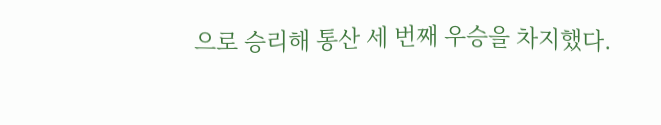으로 승리해 통산 세 번째 우승을 차지했다.